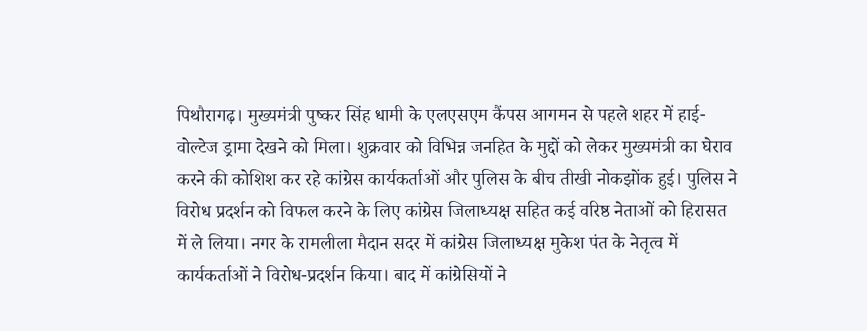पिथौरागढ़। मुख्यमंत्री पुष्कर सिंह धामी के एलएसएम कैंपस आगमन से पहले शहर में हाई-वोल्टेज ड्रामा देखने को मिला। शुक्रवार को विभिन्न जनहित के मुद्दों को लेकर मुख्यमंत्री का घेराव करने की कोशिश कर रहे कांग्रेस कार्यकर्ताओं और पुलिस के बीच तीखी नोकझोंक हुई। पुलिस ने विरोध प्रदर्शन को विफल करने के लिए कांग्रेस जिलाध्यक्ष सहित कई वरिष्ठ नेताओं को हिरासत में ले लिया। नगर के रामलीला मैदान सदर में कांग्रेस जिलाध्यक्ष मुकेश पंत के नेतृत्व में कार्यकर्ताओं ने विरोध-प्रदर्शन किया। बाद में कांग्रेसियों ने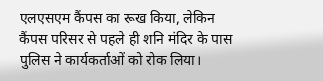एलएसएम कैंपस का रूख किया, लेकिन कैंपस परिसर से पहले ही शनि मंदिर के पास पुलिस ने कार्यकर्ताओं को रोक लिया।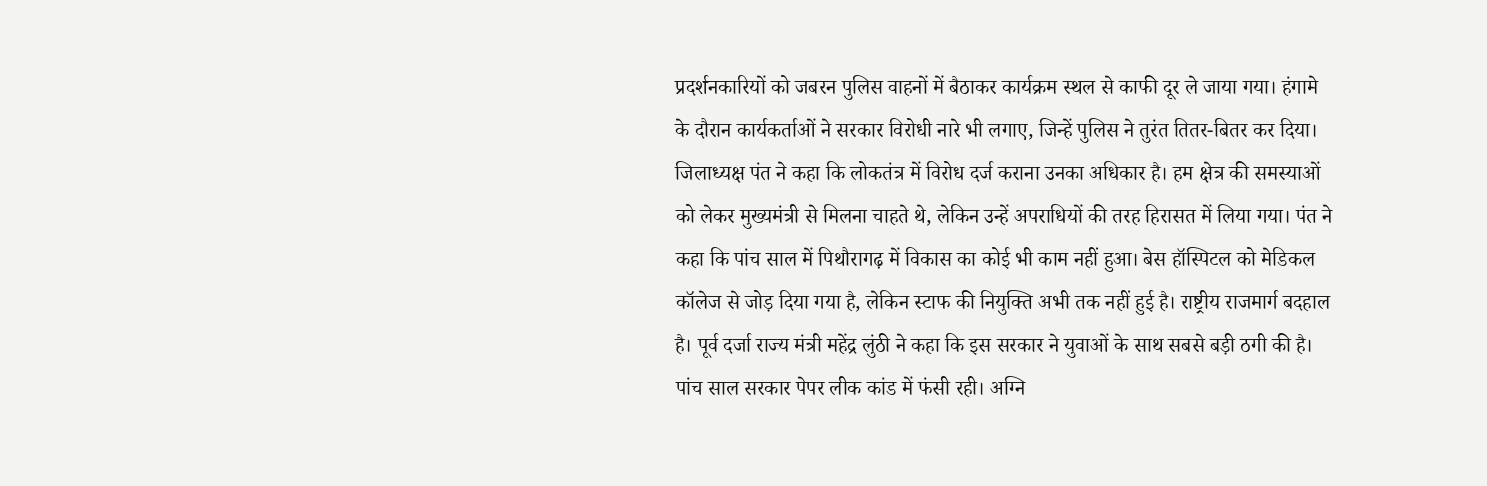प्रदर्शनकारियों को जबरन पुलिस वाहनों में बैठाकर कार्यक्रम स्थल से काफी दूर ले जाया गया। हंगामे के दौरान कार्यकर्ताओं ने सरकार विरोधी नारे भी लगाए, जिन्हें पुलिस ने तुरंत तितर-बितर कर दिया। जिलाध्यक्ष पंत ने कहा कि लोकतंत्र में विरोध दर्ज कराना उनका अधिकार है। हम क्षेत्र की समस्याओं को लेकर मुख्यमंत्री से मिलना चाहते थे, लेकिन उन्हें अपराधियों की तरह हिरासत में लिया गया। पंत ने कहा कि पांच साल में पिथौरागढ़ में विकास का कोई भी काम नहीं हुआ। बेस हॉस्पिटल को मेडिकल कॉलेज से जोड़ दिया गया है, लेकिन स्टाफ की नियुक्ति अभी तक नहीं हुई है। राष्ट्रीय राजमार्ग बदहाल है। पूर्व दर्जा राज्य मंत्री महेंद्र लुंठी ने कहा कि इस सरकार ने युवाओं के साथ सबसे बड़ी ठगी की है। पांच साल सरकार पेपर लीक कांड में फंसी रही। अग्नि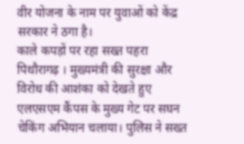वीर योजना के नाम पर युवाओं को केंद्र सरकार ने ठगा है।
काले कपड़ों पर रहा सख्त पहरा
पिथौरागढ़ । मुख्यमंत्री की सुरक्षा और विरोध की आशंका को देखते हुए एलएसएम कैंपस के मुख्य गेट पर सघन चेकिंग अभियान चलाया। पुलिस ने सख्त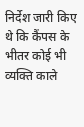निर्देश जारी किए थे कि कैंपस के भीतर कोई भी व्यक्ति काले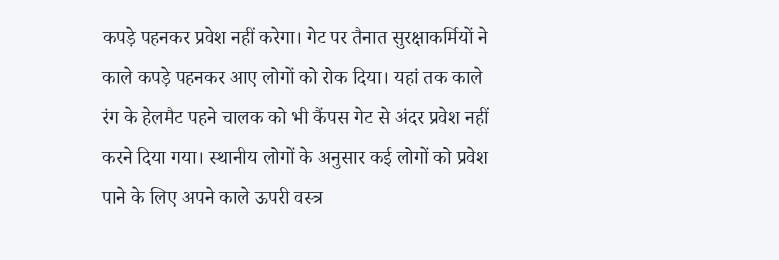कपड़े पहनकर प्रवेश नहीं करेगा। गेट पर तैनात सुरक्षाकर्मियों ने काले कपड़े पहनकर आए लोगों को रोक दिया। यहां तक काले रंग के हेलमैट पहने चालक को भी कैंपस गेट से अंदर प्रवेश नहीं करने दिया गया। स्थानीय लोगों के अनुसार कई लोगों को प्रवेश पाने के लिए अपने काले ऊपरी वस्त्र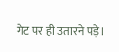गेट पर ही उतारने पड़े।